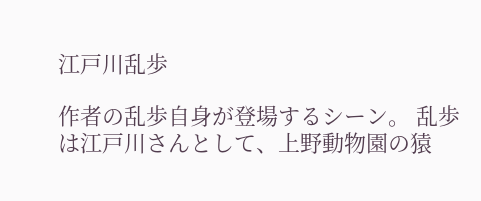江戸川乱歩

作者の乱歩自身が登場するシーン。 乱歩は江戸川さんとして、上野動物園の猿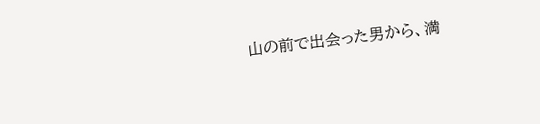山の前で出会った男から、満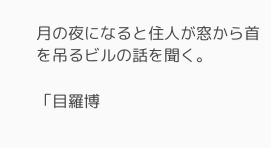月の夜になると住人が窓から首を吊るビルの話を聞く。

「目羅博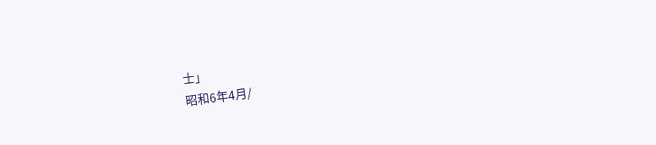士」
昭和6年4月/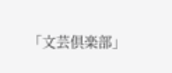「文芸倶楽部」